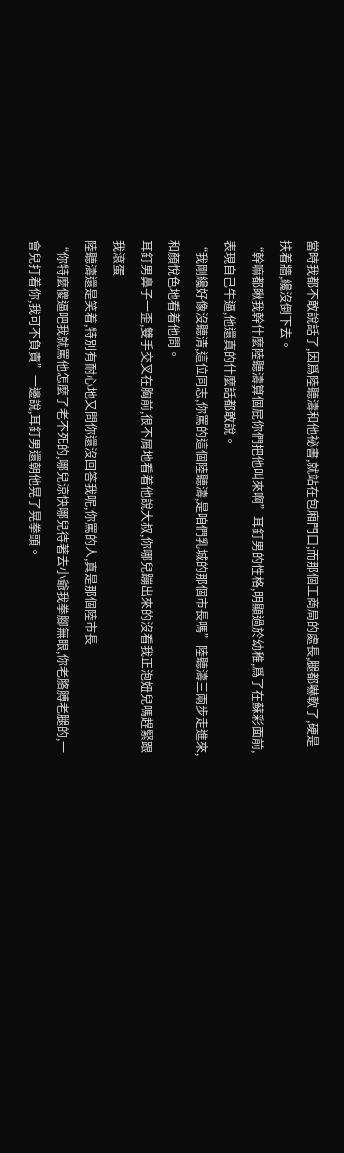當時我都不敢說話了,因爲陸聽濤和他祕書,就站在包廂門口;而那個工商局的處長,腿都嚇軟了,硬是扶着牆,纔沒倒下去。
“幹嘛都瞅我幹什麼陸聽濤算個屁你們把他叫來啊”耳釘男的性格,明顯過於幼稚,爲了在蘇彩面前,表現自己牛逼,他還真的什麼話都敢說。
“我剛纔好像沒聽清,這位同志,你罵的這個陸聽濤,是咱們乳城的那個市長嗎”陸聽濤三兩步走進來,和顏悅色地看着他問。
耳釘男鼻子一歪,雙手交叉在胸前,很不屑地看着他說大叔,你哪兒蹦出來的沒看我正泡妞兒嗎趕緊跟我滾蛋
陸聽濤還是笑着,特別有耐心地又問你還沒回答我呢,你罵的人,真是那個陸市長
“你特麼傻逼吧我就罵他怎麼了老不死的,哪兒涼快哪兒待著去小爺我拳腳無眼,你老胳膊老腿的,一會兒打着你,我可不負責”一邊說,耳釘男還朝他晃了晃拳頭。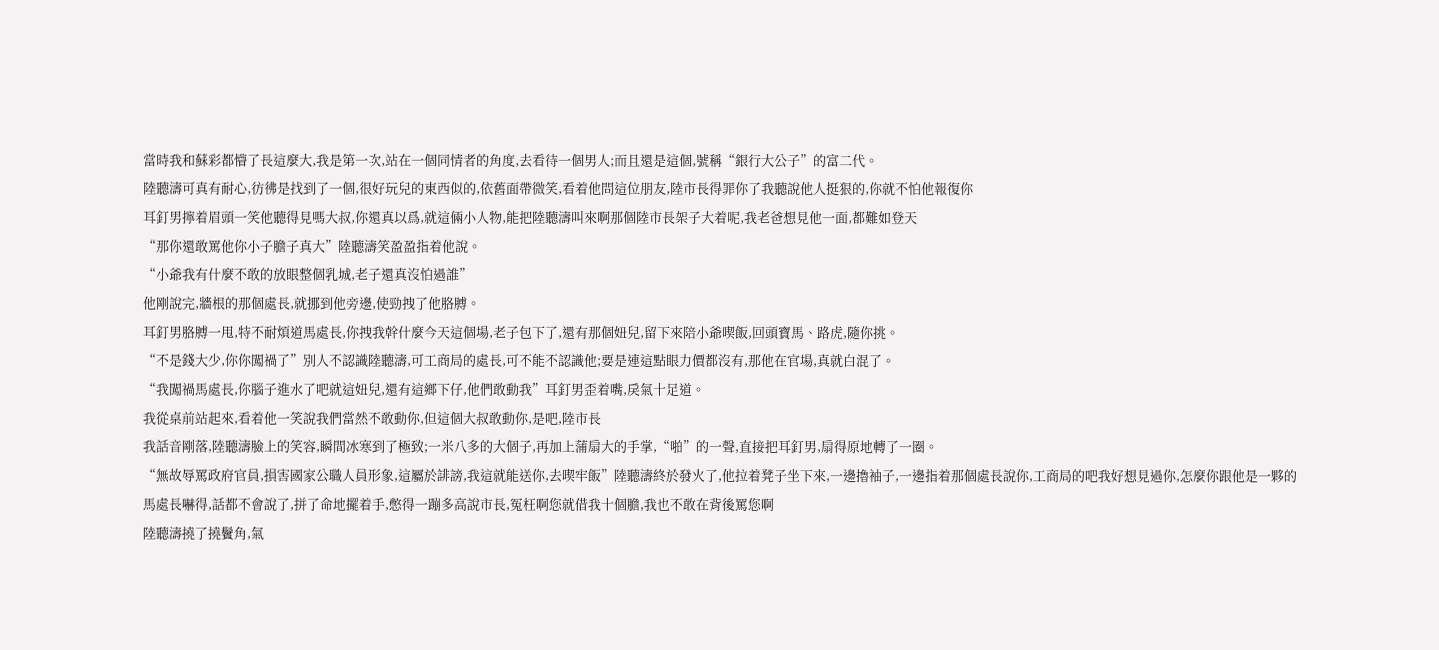當時我和蘇彩都懵了長這麼大,我是第一次,站在一個同情者的角度,去看待一個男人;而且還是這個,號稱“銀行大公子”的富二代。
陸聽濤可真有耐心,彷彿是找到了一個,很好玩兒的東西似的,依舊面帶微笑,看着他問這位朋友,陸市長得罪你了我聽說他人挺狠的,你就不怕他報復你
耳釘男擰着眉頭一笑他聽得見嗎大叔,你還真以爲,就這倆小人物,能把陸聽濤叫來啊那個陸市長架子大着呢,我老爸想見他一面,都難如登天
“那你還敢罵他你小子膽子真大”陸聽濤笑盈盈指着他說。
“小爺我有什麼不敢的放眼整個乳城,老子還真沒怕過誰”
他剛說完,牆根的那個處長,就挪到他旁邊,使勁拽了他胳膊。
耳釘男胳膊一甩,特不耐煩道馬處長,你拽我幹什麼今天這個場,老子包下了,還有那個妞兒,留下來陪小爺喫飯,回頭寶馬、路虎,隨你挑。
“不是錢大少,你你闖禍了”別人不認識陸聽濤,可工商局的處長,可不能不認識他;要是連這點眼力價都沒有,那他在官場,真就白混了。
“我闖禍馬處長,你腦子進水了吧就這妞兒,還有這鄉下仔,他們敢動我”耳釘男歪着嘴,戾氣十足道。
我從桌前站起來,看着他一笑說我們當然不敢動你,但這個大叔敢動你,是吧,陸市長
我話音剛落,陸聽濤臉上的笑容,瞬間冰寒到了極致;一米八多的大個子,再加上蒲扇大的手掌,“啪”的一聲,直接把耳釘男,扇得原地轉了一圈。
“無故辱罵政府官員,損害國家公職人員形象,這屬於誹謗,我這就能送你,去喫牢飯”陸聽濤終於發火了,他拉着凳子坐下來,一邊擼袖子,一邊指着那個處長說你,工商局的吧我好想見過你,怎麼你跟他是一夥的
馬處長嚇得,話都不會說了,拼了命地擺着手,憋得一蹦多高說市長,冤枉啊您就借我十個膽,我也不敢在背後罵您啊
陸聽濤撓了撓鬢角,氣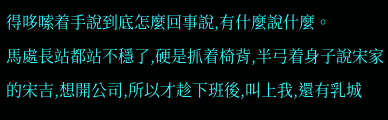得哆嗦着手說到底怎麼回事說,有什麼說什麼。
馬處長站都站不穩了,硬是抓着椅背,半弓着身子說宋家的宋吉,想開公司,所以才趁下班後,叫上我,還有乳城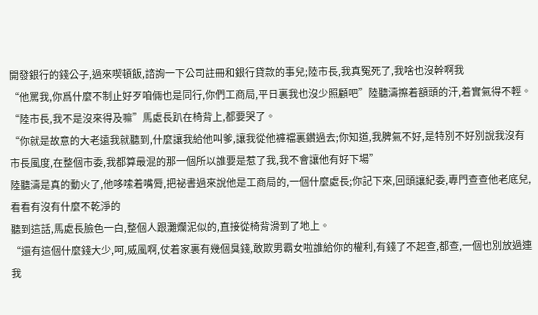開發銀行的錢公子,過來喫頓飯,諮詢一下公司註冊和銀行貸款的事兒;陸市長,我真冤死了,我啥也沒幹啊我
“他罵我,你爲什麼不制止好歹咱倆也是同行,你們工商局,平日裏我也沒少照顧吧”陸聽濤擦着額頭的汗,着實氣得不輕。
“陸市長,我不是沒來得及嘛”馬處長趴在椅背上,都要哭了。
“你就是故意的大老遠我就聽到,什麼讓我給他叫爹,讓我從他褲襠裏鑽過去;你知道,我脾氣不好,是特別不好別說我沒有市長風度,在整個市委,我都算最混的那一個所以誰要是惹了我,我不會讓他有好下場”
陸聽濤是真的動火了,他哆嗦着嘴脣,把祕書過來說他是工商局的,一個什麼處長;你記下來,回頭讓紀委,專門查查他老底兒,看看有沒有什麼不乾淨的
聽到這話,馬處長臉色一白,整個人跟灘爛泥似的,直接從椅背滑到了地上。
“還有這個什麼錢大少,呵,威風啊,仗着家裏有幾個臭錢,敢欺男霸女啦誰給你的權利,有錢了不起查,都查,一個也別放過連我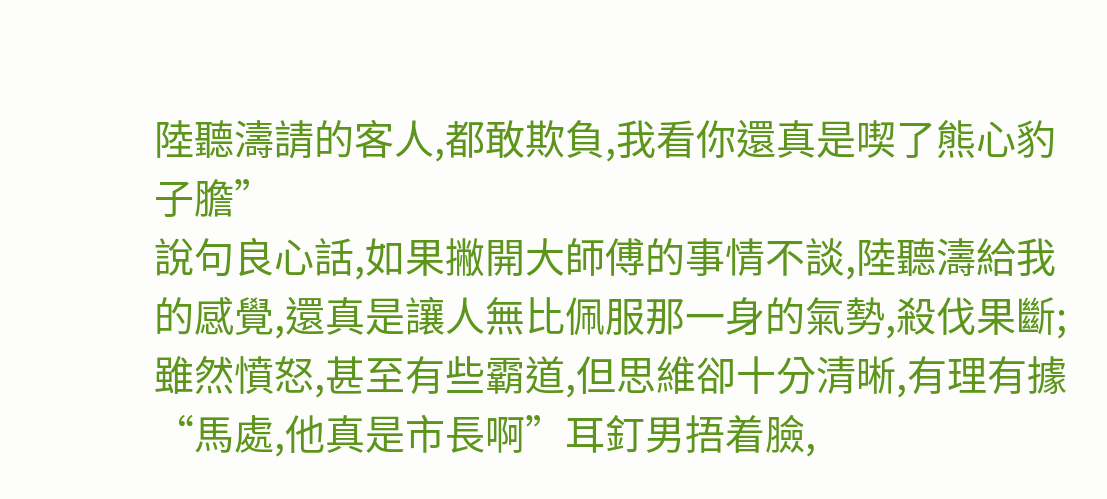陸聽濤請的客人,都敢欺負,我看你還真是喫了熊心豹子膽”
說句良心話,如果撇開大師傅的事情不談,陸聽濤給我的感覺,還真是讓人無比佩服那一身的氣勢,殺伐果斷;雖然憤怒,甚至有些霸道,但思維卻十分清晰,有理有據
“馬處,他真是市長啊”耳釘男捂着臉,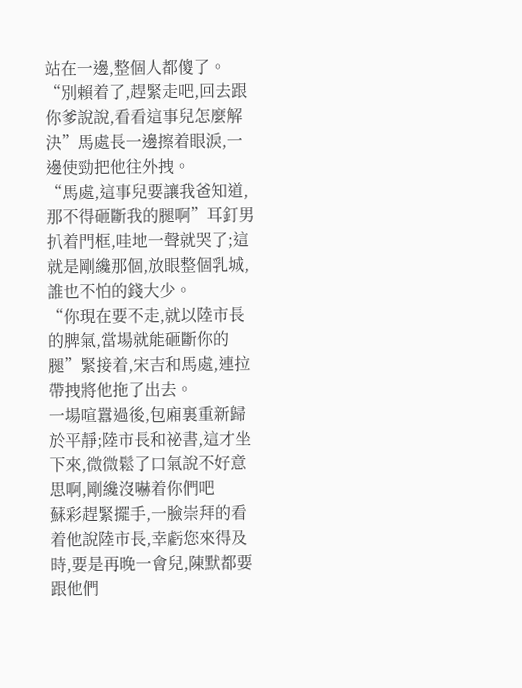站在一邊,整個人都傻了。
“別賴着了,趕緊走吧,回去跟你爹說說,看看這事兒怎麼解決”馬處長一邊擦着眼淚,一邊使勁把他往外拽。
“馬處,這事兒要讓我爸知道,那不得砸斷我的腿啊”耳釘男扒着門框,哇地一聲就哭了;這就是剛纔那個,放眼整個乳城,誰也不怕的錢大少。
“你現在要不走,就以陸市長的脾氣,當場就能砸斷你的腿”緊接着,宋吉和馬處,連拉帶拽將他拖了出去。
一場喧囂過後,包廂裏重新歸於平靜;陸市長和祕書,這才坐下來,微微鬆了口氣說不好意思啊,剛纔沒嚇着你們吧
蘇彩趕緊擺手,一臉崇拜的看着他說陸市長,幸虧您來得及時,要是再晚一會兒,陳默都要跟他們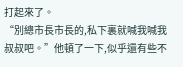打起來了。
“別總市長市長的,私下裏就喊我喊我叔叔吧。”他頓了一下,似乎還有些不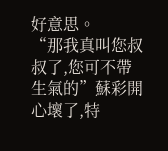好意思。
“那我真叫您叔叔了,您可不帶生氣的”蘇彩開心壞了,特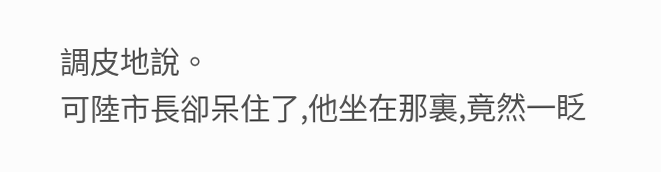調皮地說。
可陸市長卻呆住了,他坐在那裏,竟然一眨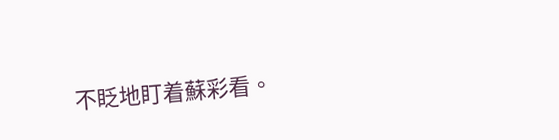不眨地盯着蘇彩看。